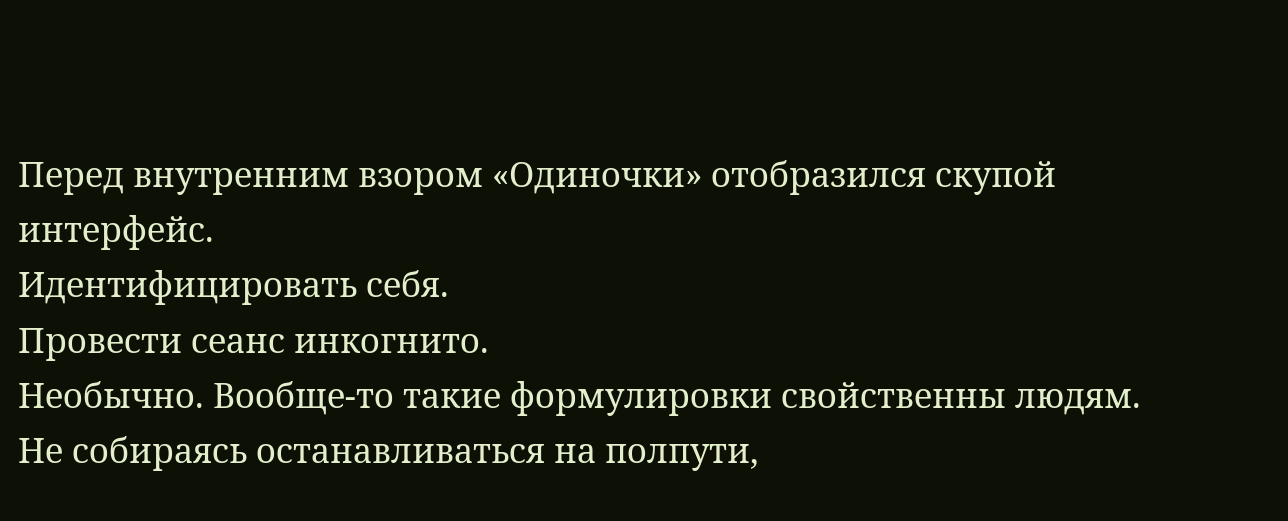Перед внутренним взором «Одиночки» отобразился скупой интерфейс.
Идентифицировать себя.
Провести сеанс инкогнито.
Необычно. Вообще-то такие формулировки свойственны людям. Не собираясь останавливаться на полпути,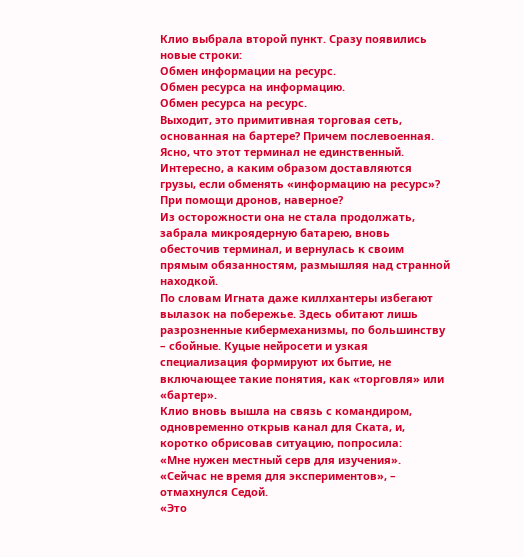Клио выбрала второй пункт. Сразу появились новые строки:
Обмен информации на ресурс.
Обмен ресурса на информацию.
Обмен ресурса на ресурс.
Выходит, это примитивная торговая сеть, основанная на бартере? Причем послевоенная. Ясно, что этот терминал не единственный. Интересно, а каким образом доставляются грузы, если обменять «информацию на ресурс»? При помощи дронов, наверное?
Из осторожности она не стала продолжать, забрала микроядерную батарею, вновь обесточив терминал, и вернулась к своим прямым обязанностям, размышляя над странной находкой.
По словам Игната даже киллхантеры избегают вылазок на побережье. Здесь обитают лишь разрозненные кибермеханизмы, по большинству – сбойные. Куцые нейросети и узкая специализация формируют их бытие, не включающее такие понятия, как «торговля» или «бартер».
Клио вновь вышла на связь с командиром, одновременно открыв канал для Ската, и, коротко обрисовав ситуацию, попросила:
«Мне нужен местный серв для изучения».
«Сейчас не время для экспериментов», – отмахнулся Седой.
«Это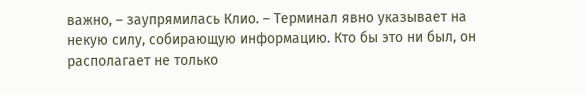важно, – заупрямилась Клио. – Терминал явно указывает на некую силу, собирающую информацию. Кто бы это ни был, он располагает не только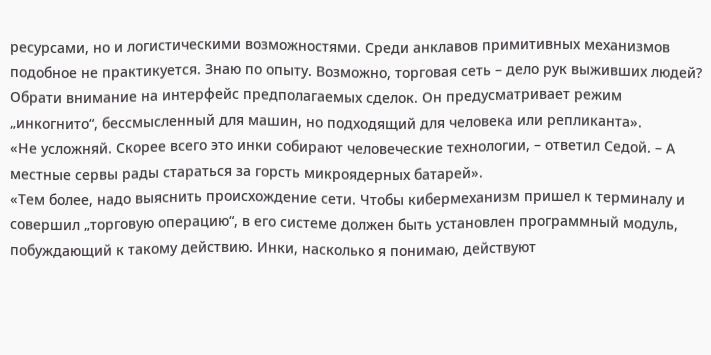ресурсами, но и логистическими возможностями. Среди анклавов примитивных механизмов подобное не практикуется. Знаю по опыту. Возможно, торговая сеть – дело рук выживших людей? Обрати внимание на интерфейс предполагаемых сделок. Он предусматривает режим „инкогнито“, бессмысленный для машин, но подходящий для человека или репликанта».
«Не усложняй. Скорее всего это инки собирают человеческие технологии, – ответил Седой. – А местные сервы рады стараться за горсть микроядерных батарей».
«Тем более, надо выяснить происхождение сети. Чтобы кибермеханизм пришел к терминалу и совершил „торговую операцию“, в его системе должен быть установлен программный модуль, побуждающий к такому действию. Инки, насколько я понимаю, действуют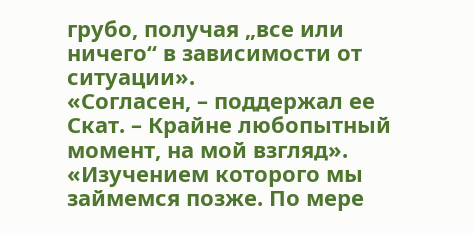грубо, получая „все или ничего“ в зависимости от ситуации».
«Согласен, – поддержал ее Скат. – Крайне любопытный момент, на мой взгляд».
«Изучением которого мы займемся позже. По мере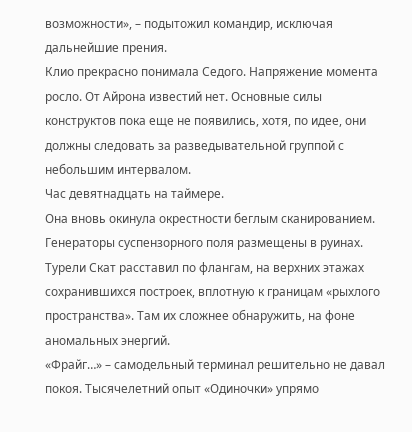возможности», – подытожил командир, исключая дальнейшие прения.
Клио прекрасно понимала Седого. Напряжение момента росло. От Айрона известий нет. Основные силы конструктов пока еще не появились, хотя, по идее, они должны следовать за разведывательной группой с небольшим интервалом.
Час девятнадцать на таймере.
Она вновь окинула окрестности беглым сканированием. Генераторы суспензорного поля размещены в руинах. Турели Скат расставил по флангам, на верхних этажах сохранившихся построек, вплотную к границам «рыхлого пространства». Там их сложнее обнаружить, на фоне аномальных энергий.
«Фрайг…» – самодельный терминал решительно не давал покоя. Тысячелетний опыт «Одиночки» упрямо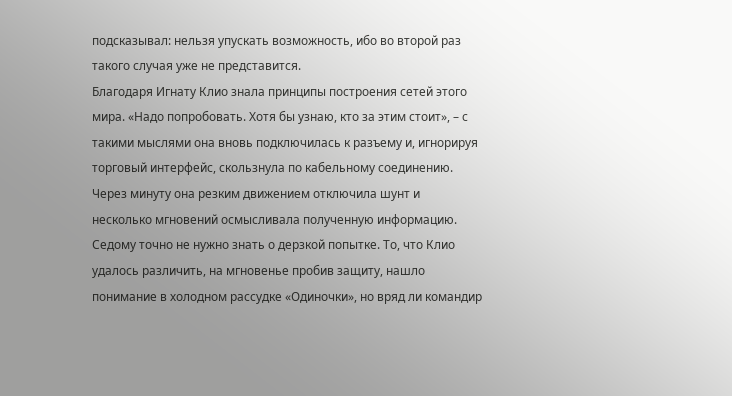подсказывал: нельзя упускать возможность, ибо во второй раз такого случая уже не представится.
Благодаря Игнату Клио знала принципы построения сетей этого мира. «Надо попробовать. Хотя бы узнаю, кто за этим стоит», – с такими мыслями она вновь подключилась к разъему и, игнорируя торговый интерфейс, скользнула по кабельному соединению.
Через минуту она резким движением отключила шунт и несколько мгновений осмысливала полученную информацию.
Седому точно не нужно знать о дерзкой попытке. То, что Клио удалось различить, на мгновенье пробив защиту, нашло понимание в холодном рассудке «Одиночки», но вряд ли командир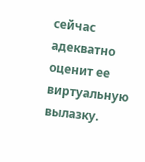сейчас адекватно оценит ее виртуальную вылазку.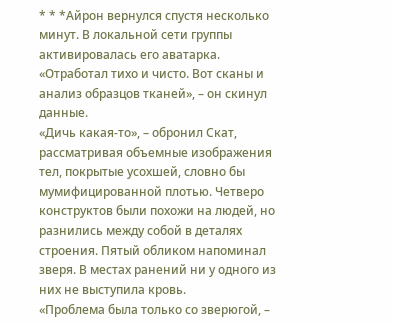* * *Айрон вернулся спустя несколько минут. В локальной сети группы активировалась его аватарка.
«Отработал тихо и чисто. Вот сканы и анализ образцов тканей», – он скинул данные.
«Дичь какая-то», – обронил Скат, рассматривая объемные изображения тел, покрытые усохшей, словно бы мумифицированной плотью. Четверо конструктов были похожи на людей, но разнились между собой в деталях строения. Пятый обликом напоминал зверя. В местах ранений ни у одного из них не выступила кровь.
«Проблема была только со зверюгой, –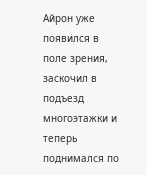Айрон уже появился в поле зрения, заскочил в подъезд многоэтажки и теперь поднимался по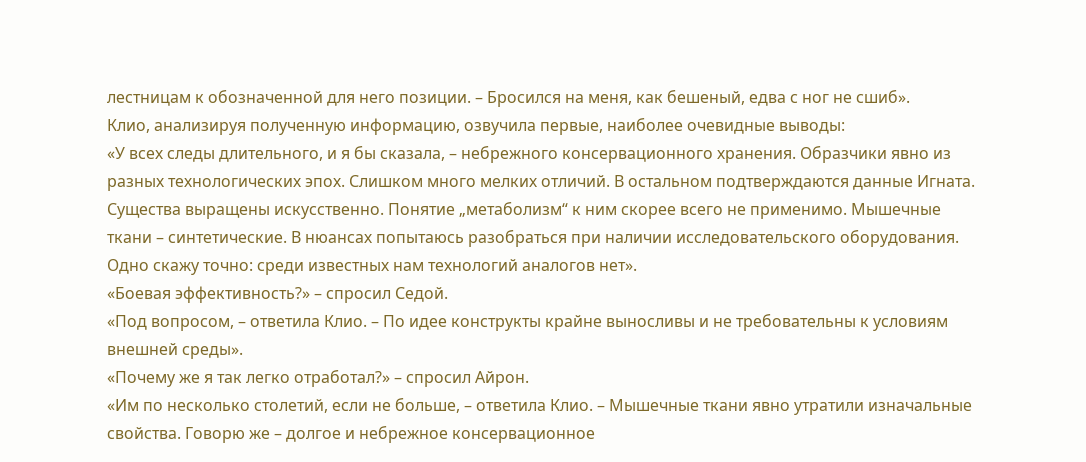лестницам к обозначенной для него позиции. – Бросился на меня, как бешеный, едва с ног не сшиб».
Клио, анализируя полученную информацию, озвучила первые, наиболее очевидные выводы:
«У всех следы длительного, и я бы сказала, – небрежного консервационного хранения. Образчики явно из разных технологических эпох. Слишком много мелких отличий. В остальном подтверждаются данные Игната. Существа выращены искусственно. Понятие „метаболизм“ к ним скорее всего не применимо. Мышечные ткани – синтетические. В нюансах попытаюсь разобраться при наличии исследовательского оборудования. Одно скажу точно: среди известных нам технологий аналогов нет».
«Боевая эффективность?» – спросил Седой.
«Под вопросом, – ответила Клио. – По идее конструкты крайне выносливы и не требовательны к условиям внешней среды».
«Почему же я так легко отработал?» – спросил Айрон.
«Им по несколько столетий, если не больше, – ответила Клио. – Мышечные ткани явно утратили изначальные свойства. Говорю же – долгое и небрежное консервационное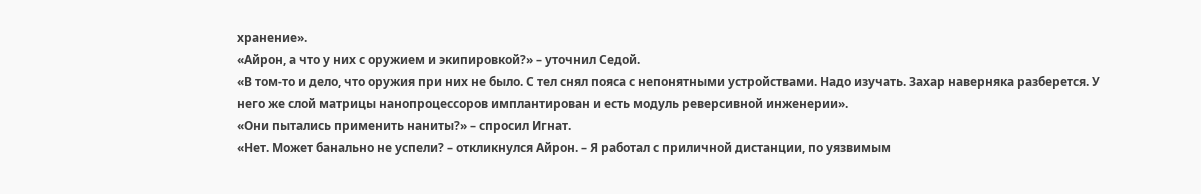хранение».
«Айрон, а что у них с оружием и экипировкой?» – уточнил Седой.
«В том-то и дело, что оружия при них не было. С тел снял пояса с непонятными устройствами. Надо изучать. Захар наверняка разберется. У него же слой матрицы нанопроцессоров имплантирован и есть модуль реверсивной инженерии».
«Они пытались применить наниты?» – спросил Игнат.
«Нет. Может банально не успели? – откликнулся Айрон. – Я работал с приличной дистанции, по уязвимым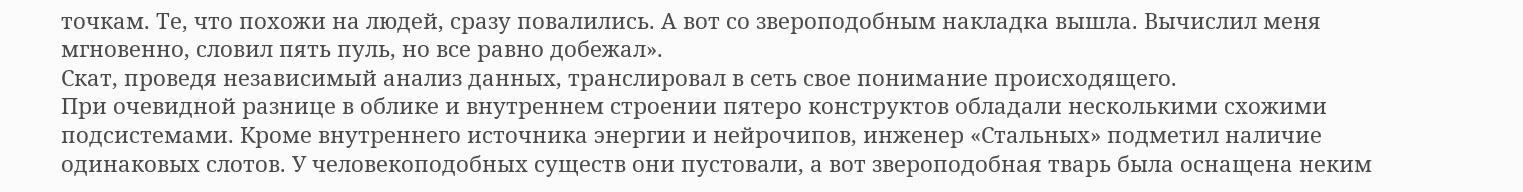точкам. Те, что похожи на людей, сразу повалились. А вот со звероподобным накладка вышла. Вычислил меня мгновенно, словил пять пуль, но все равно добежал».
Скат, проведя независимый анализ данных, транслировал в сеть свое понимание происходящего.
При очевидной разнице в облике и внутреннем строении пятеро конструктов обладали несколькими схожими подсистемами. Кроме внутреннего источника энергии и нейрочипов, инженер «Стальных» подметил наличие одинаковых слотов. У человекоподобных существ они пустовали, а вот звероподобная тварь была оснащена неким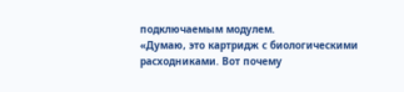подключаемым модулем.
«Думаю, это картридж с биологическими расходниками. Вот почему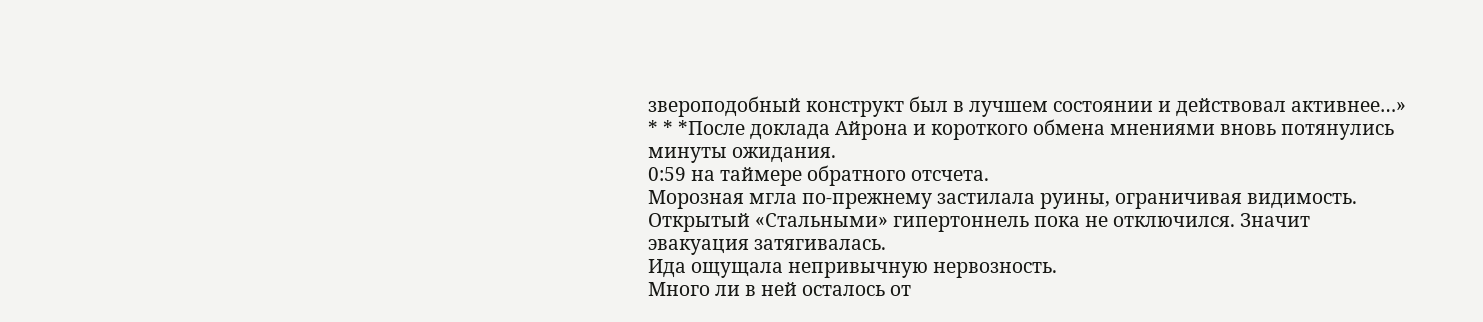звероподобный конструкт был в лучшем состоянии и действовал активнее…»
* * *После доклада Айрона и короткого обмена мнениями вновь потянулись минуты ожидания.
0:59 на таймере обратного отсчета.
Морозная мгла по-прежнему застилала руины, ограничивая видимость.
Открытый «Стальными» гипертоннель пока не отключился. Значит эвакуация затягивалась.
Ида ощущала непривычную нервозность.
Много ли в ней осталось от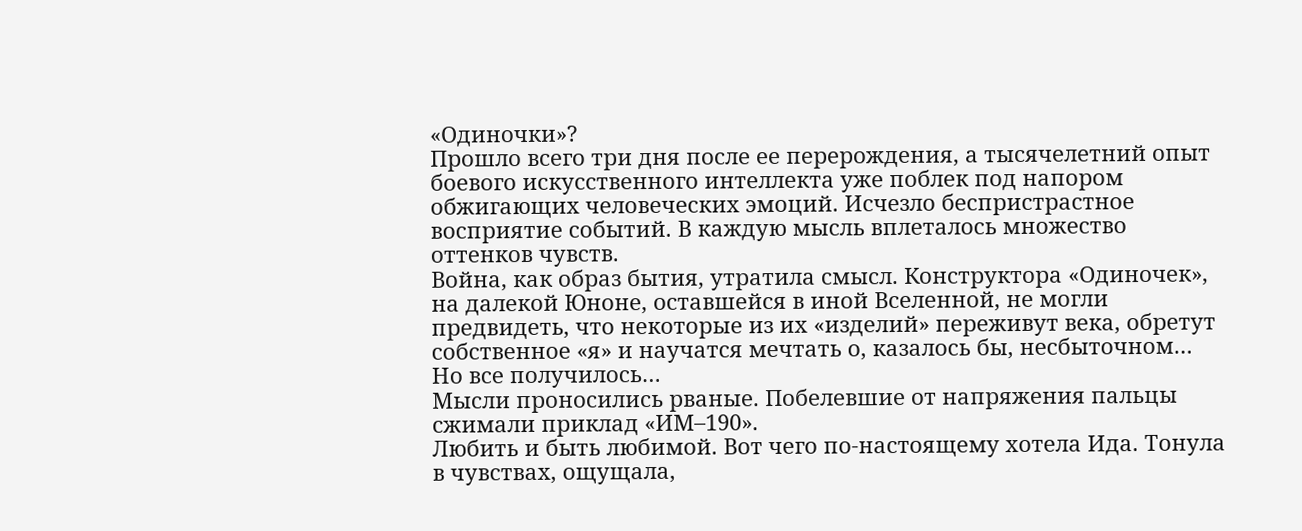«Одиночки»?
Прошло всего три дня после ее перерождения, а тысячелетний опыт боевого искусственного интеллекта уже поблек под напором обжигающих человеческих эмоций. Исчезло беспристрастное восприятие событий. В каждую мысль вплеталось множество оттенков чувств.
Война, как образ бытия, утратила смысл. Конструктора «Одиночек», на далекой Юноне, оставшейся в иной Вселенной, не могли предвидеть, что некоторые из их «изделий» переживут века, обретут собственное «я» и научатся мечтать о, казалось бы, несбыточном…
Но все получилось…
Мысли проносились рваные. Побелевшие от напряжения пальцы сжимали приклад «ИМ–190».
Любить и быть любимой. Вот чего по-настоящему хотела Ида. Тонула в чувствах, ощущала,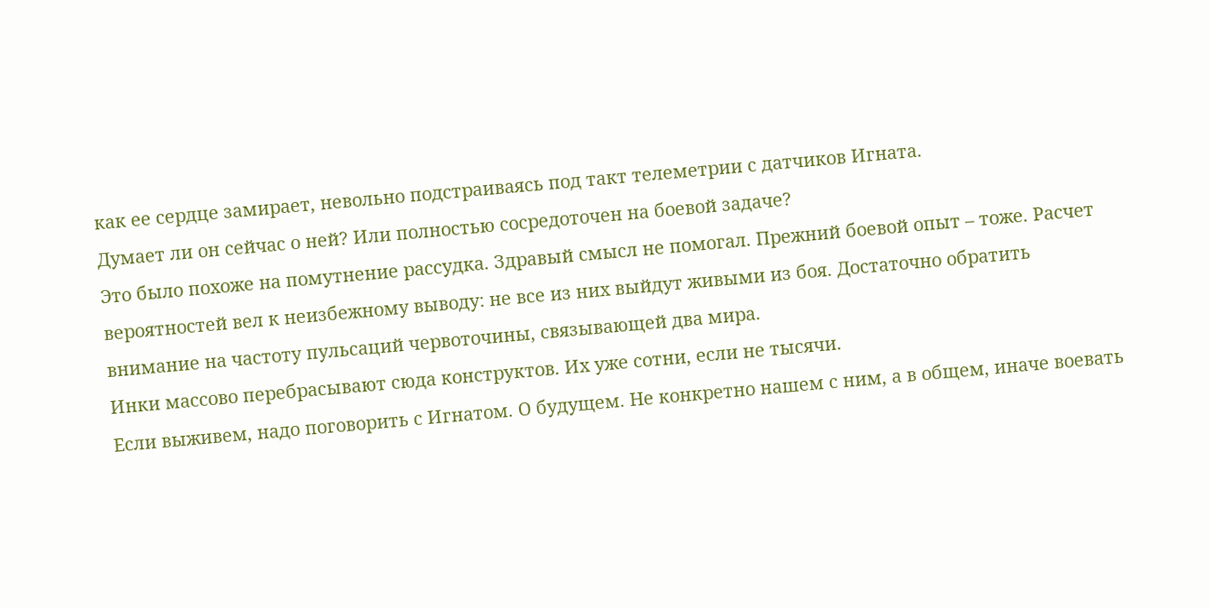как ее сердце замирает, невольно подстраиваясь под такт телеметрии с датчиков Игната.
Думает ли он сейчас о ней? Или полностью сосредоточен на боевой задаче?
Это было похоже на помутнение рассудка. Здравый смысл не помогал. Прежний боевой опыт – тоже. Расчет вероятностей вел к неизбежному выводу: не все из них выйдут живыми из боя. Достаточно обратить внимание на частоту пульсаций червоточины, связывающей два мира.
Инки массово перебрасывают сюда конструктов. Их уже сотни, если не тысячи.
Если выживем, надо поговорить с Игнатом. О будущем. Не конкретно нашем с ним, а в общем, иначе воевать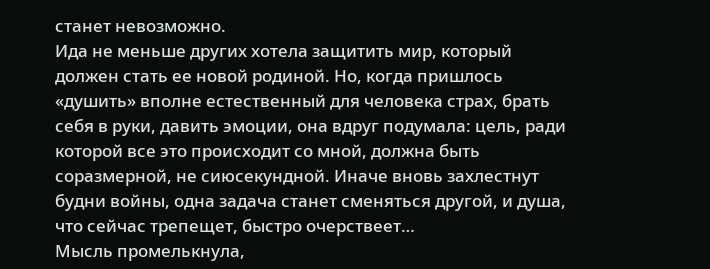станет невозможно.
Ида не меньше других хотела защитить мир, который должен стать ее новой родиной. Но, когда пришлось «душить» вполне естественный для человека страх, брать себя в руки, давить эмоции, она вдруг подумала: цель, ради которой все это происходит со мной, должна быть соразмерной, не сиюсекундной. Иначе вновь захлестнут будни войны, одна задача станет сменяться другой, и душа, что сейчас трепещет, быстро очерствеет…
Мысль промелькнула,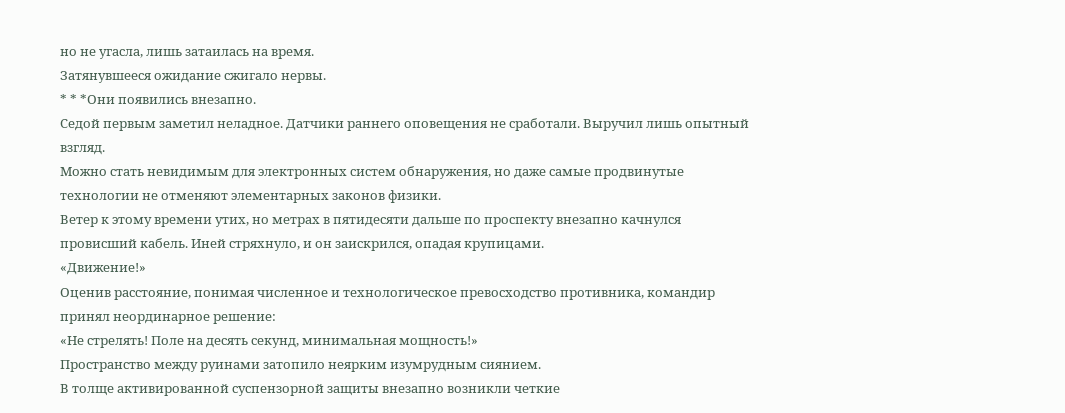но не угасла, лишь затаилась на время.
Затянувшееся ожидание сжигало нервы.
* * *Они появились внезапно.
Седой первым заметил неладное. Датчики раннего оповещения не сработали. Выручил лишь опытный взгляд.
Можно стать невидимым для электронных систем обнаружения, но даже самые продвинутые технологии не отменяют элементарных законов физики.
Ветер к этому времени утих, но метрах в пятидесяти дальше по проспекту внезапно качнулся провисший кабель. Иней стряхнуло, и он заискрился, опадая крупицами.
«Движение!»
Оценив расстояние, понимая численное и технологическое превосходство противника, командир принял неординарное решение:
«Не стрелять! Поле на десять секунд, минимальная мощность!»
Пространство между руинами затопило неярким изумрудным сиянием.
В толще активированной суспензорной защиты внезапно возникли четкие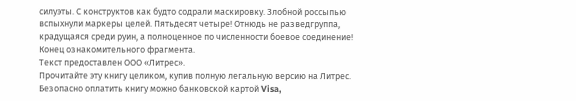силуэты. С конструктов как будто содрали маскировку. Злобной россыпью вспыхнули маркеры целей. Пятьдесят четыре! Отнюдь не разведгруппа, крадущаяся среди руин, а полноценное по численности боевое соединение!
Конец ознакомительного фрагмента.
Текст предоставлен ООО «Литрес».
Прочитайте эту книгу целиком, купив полную легальную версию на Литрес.
Безопасно оплатить книгу можно банковской картой Visa,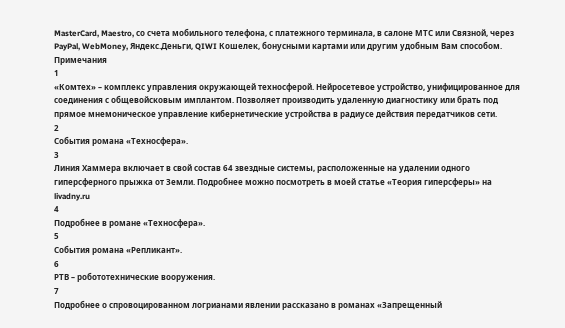MasterCard, Maestro, со счета мобильного телефона, с платежного терминала, в салоне МТС или Связной, через PayPal, WebMoney, Яндекс.Деньги, QIWI Кошелек, бонусными картами или другим удобным Вам способом.
Примечания
1
«Комтех» – комплекс управления окружающей техносферой. Нейросетевое устройство, унифицированное для соединения с общевойсковым имплантом. Позволяет производить удаленную диагностику или брать под прямое мнемоническое управление кибернетические устройства в радиусе действия передатчиков сети.
2
События романа «Техносфера».
3
Линия Хаммера включает в свой состав 64 звездные системы, расположенные на удалении одного гиперсферного прыжка от Земли. Подробнее можно посмотреть в моей статье «Теория гиперсферы» на livadny.ru
4
Подробнее в романе «Техносфера».
5
События романа «Репликант».
6
РТВ – робототехнические вооружения.
7
Подробнее о спровоцированном логрианами явлении рассказано в романах «Запрещенный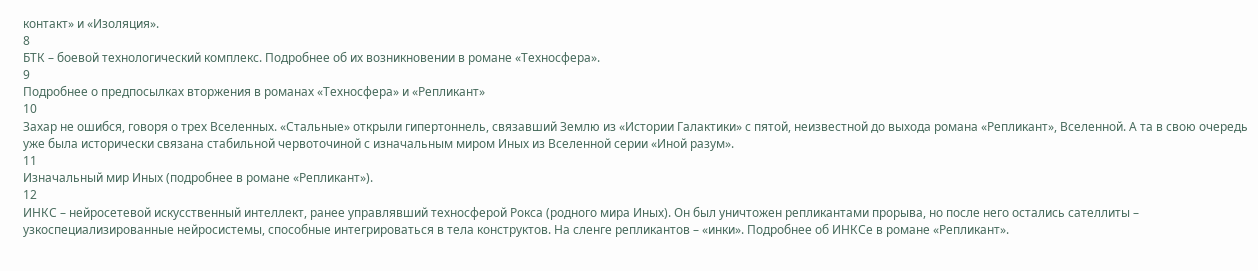контакт» и «Изоляция».
8
БТК – боевой технологический комплекс. Подробнее об их возникновении в романе «Техносфера».
9
Подробнее о предпосылках вторжения в романах «Техносфера» и «Репликант»
10
Захар не ошибся, говоря о трех Вселенных. «Стальные» открыли гипертоннель, связавший Землю из «Истории Галактики» с пятой, неизвестной до выхода романа «Репликант», Вселенной. А та в свою очередь уже была исторически связана стабильной червоточиной с изначальным миром Иных из Вселенной серии «Иной разум».
11
Изначальный мир Иных (подробнее в романе «Репликант»).
12
ИНКС – нейросетевой искусственный интеллект, ранее управлявший техносферой Рокса (родного мира Иных). Он был уничтожен репликантами прорыва, но после него остались сателлиты – узкоспециализированные нейросистемы, способные интегрироваться в тела конструктов. На сленге репликантов – «инки». Подробнее об ИНКСе в романе «Репликант».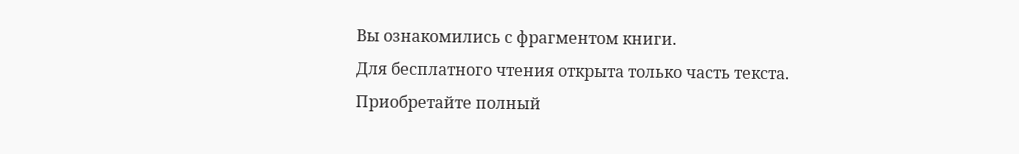Вы ознакомились с фрагментом книги.
Для бесплатного чтения открыта только часть текста.
Приобретайте полный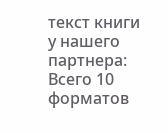текст книги у нашего партнера:
Всего 10 форматов